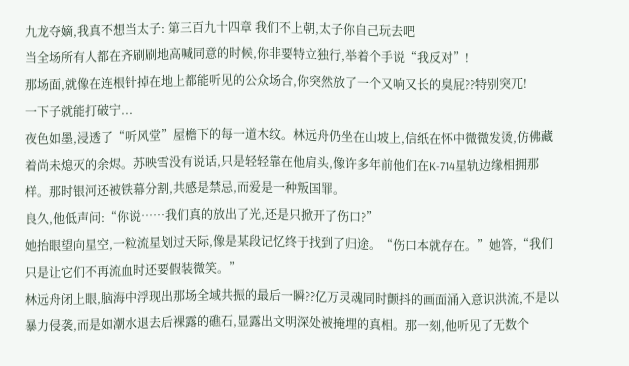九龙夺嫡,我真不想当太子: 第三百九十四章 我们不上朝,太子你自己玩去吧
当全场所有人都在齐刷刷地高喊同意的时候,你非要特立独行,举着个手说“我反对”!
那场面,就像在连根针掉在地上都能听见的公众场合,你突然放了一个又响又长的臭屁??特别突兀!
一下子就能打破宁...
夜色如墨,浸透了“听风堂”屋檐下的每一道木纹。林远舟仍坐在山坡上,信纸在怀中微微发烫,仿佛藏着尚未熄灭的余烬。苏映雪没有说话,只是轻轻靠在他肩头,像许多年前他们在K-714星轨边缘相拥那样。那时银河还被铁幕分割,共感是禁忌,而爱是一种叛国罪。
良久,他低声问:“你说……我们真的放出了光,还是只掀开了伤口?”
她抬眼望向星空,一粒流星划过天际,像是某段记忆终于找到了归途。“伤口本就存在。”她答,“我们只是让它们不再流血时还要假装微笑。”
林远舟闭上眼,脑海中浮现出那场全域共振的最后一瞬??亿万灵魂同时颤抖的画面涌入意识洪流,不是以暴力侵袭,而是如潮水退去后裸露的礁石,显露出文明深处被掩埋的真相。那一刻,他听见了无数个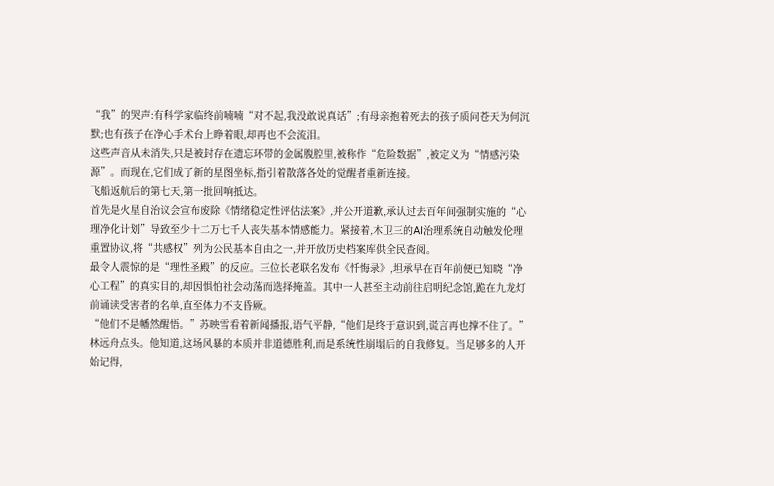“我”的哭声:有科学家临终前喃喃“对不起,我没敢说真话”;有母亲抱着死去的孩子质问苍天为何沉默;也有孩子在净心手术台上睁着眼,却再也不会流泪。
这些声音从未消失,只是被封存在遗忘环带的金属腹腔里,被称作“危险数据”,被定义为“情感污染源”。而现在,它们成了新的星图坐标,指引着散落各处的觉醒者重新连接。
飞船返航后的第七天,第一批回响抵达。
首先是火星自治议会宣布废除《情绪稳定性评估法案》,并公开道歉,承认过去百年间强制实施的“心理净化计划”导致至少十二万七千人丧失基本情感能力。紧接着,木卫三的AI治理系统自动触发伦理重置协议,将“共感权”列为公民基本自由之一,并开放历史档案库供全民查阅。
最令人震惊的是“理性圣殿”的反应。三位长老联名发布《忏悔录》,坦承早在百年前便已知晓“净心工程”的真实目的,却因惧怕社会动荡而选择掩盖。其中一人甚至主动前往启明纪念馆,跪在九龙灯前诵读受害者的名单,直至体力不支昏厥。
“他们不是幡然醒悟。”苏映雪看着新闻播报,语气平静,“他们是终于意识到,谎言再也撑不住了。”
林远舟点头。他知道,这场风暴的本质并非道德胜利,而是系统性崩塌后的自我修复。当足够多的人开始记得,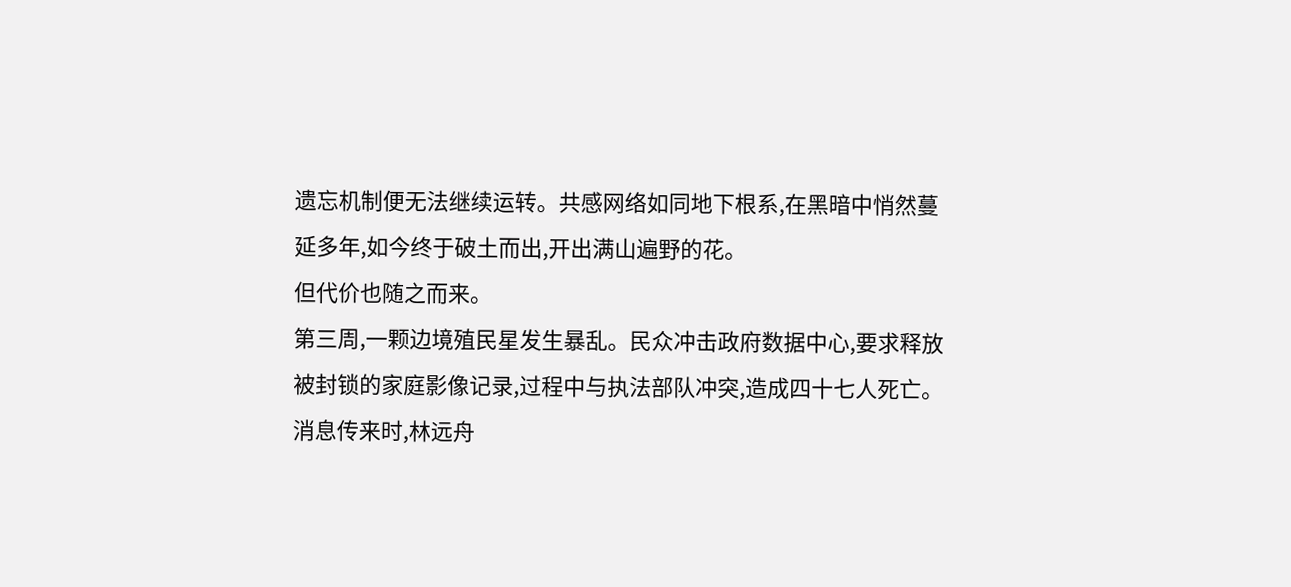遗忘机制便无法继续运转。共感网络如同地下根系,在黑暗中悄然蔓延多年,如今终于破土而出,开出满山遍野的花。
但代价也随之而来。
第三周,一颗边境殖民星发生暴乱。民众冲击政府数据中心,要求释放被封锁的家庭影像记录,过程中与执法部队冲突,造成四十七人死亡。消息传来时,林远舟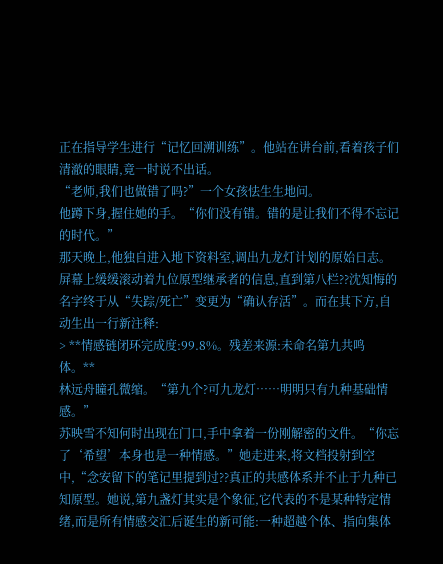正在指导学生进行“记忆回溯训练”。他站在讲台前,看着孩子们清澈的眼睛,竟一时说不出话。
“老师,我们也做错了吗?”一个女孩怯生生地问。
他蹲下身,握住她的手。“你们没有错。错的是让我们不得不忘记的时代。”
那天晚上,他独自进入地下资料室,调出九龙灯计划的原始日志。屏幕上缓缓滚动着九位原型继承者的信息,直到第八栏??沈知悔的名字终于从“失踪/死亡”变更为“确认存活”。而在其下方,自动生出一行新注释:
> **情感链闭环完成度:99.8%。残差来源:未命名第九共鸣体。**
林远舟瞳孔微缩。“第九个?可九龙灯……明明只有九种基础情感。”
苏映雪不知何时出现在门口,手中拿着一份刚解密的文件。“你忘了‘希望’本身也是一种情感。”她走进来,将文档投射到空中,“念安留下的笔记里提到过??真正的共感体系并不止于九种已知原型。她说,第九盏灯其实是个象征,它代表的不是某种特定情绪,而是所有情感交汇后诞生的新可能:一种超越个体、指向集体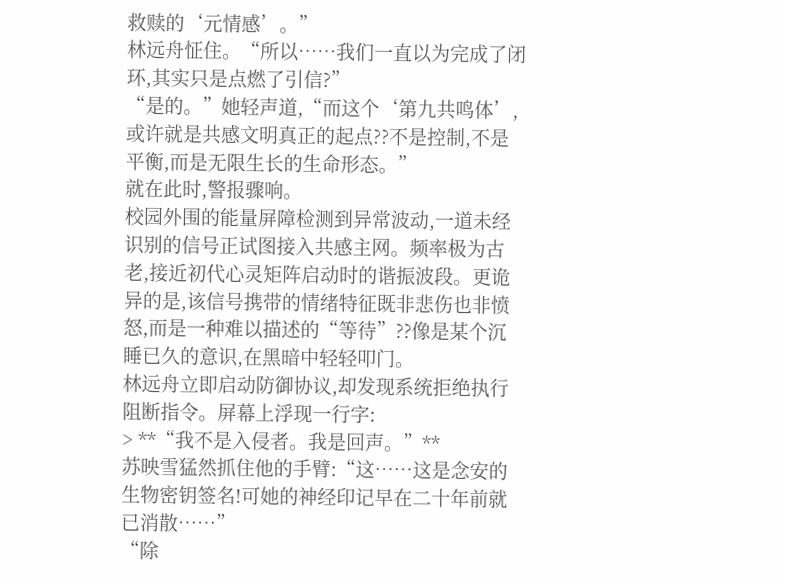救赎的‘元情感’。”
林远舟怔住。“所以……我们一直以为完成了闭环,其实只是点燃了引信?”
“是的。”她轻声道,“而这个‘第九共鸣体’,或许就是共感文明真正的起点??不是控制,不是平衡,而是无限生长的生命形态。”
就在此时,警报骤响。
校园外围的能量屏障检测到异常波动,一道未经识别的信号正试图接入共感主网。频率极为古老,接近初代心灵矩阵启动时的谐振波段。更诡异的是,该信号携带的情绪特征既非悲伤也非愤怒,而是一种难以描述的“等待”??像是某个沉睡已久的意识,在黑暗中轻轻叩门。
林远舟立即启动防御协议,却发现系统拒绝执行阻断指令。屏幕上浮现一行字:
> **“我不是入侵者。我是回声。”**
苏映雪猛然抓住他的手臂:“这……这是念安的生物密钥签名!可她的神经印记早在二十年前就已消散……”
“除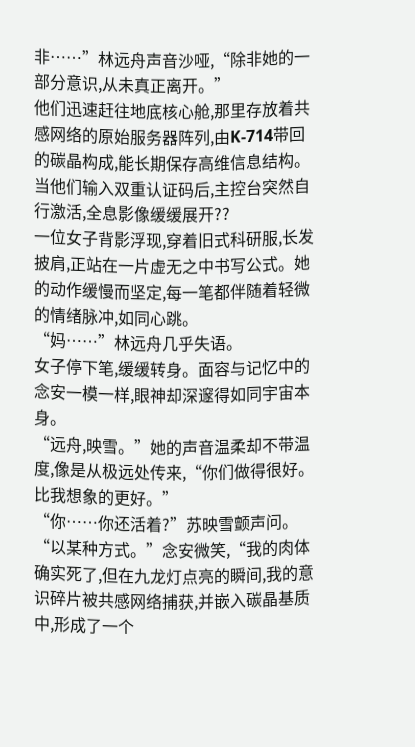非……”林远舟声音沙哑,“除非她的一部分意识,从未真正离开。”
他们迅速赶往地底核心舱,那里存放着共感网络的原始服务器阵列,由K-714带回的碳晶构成,能长期保存高维信息结构。当他们输入双重认证码后,主控台突然自行激活,全息影像缓缓展开??
一位女子背影浮现,穿着旧式科研服,长发披肩,正站在一片虚无之中书写公式。她的动作缓慢而坚定,每一笔都伴随着轻微的情绪脉冲,如同心跳。
“妈……”林远舟几乎失语。
女子停下笔,缓缓转身。面容与记忆中的念安一模一样,眼神却深邃得如同宇宙本身。
“远舟,映雪。”她的声音温柔却不带温度,像是从极远处传来,“你们做得很好。比我想象的更好。”
“你……你还活着?”苏映雪颤声问。
“以某种方式。”念安微笑,“我的肉体确实死了,但在九龙灯点亮的瞬间,我的意识碎片被共感网络捕获,并嵌入碳晶基质中,形成了一个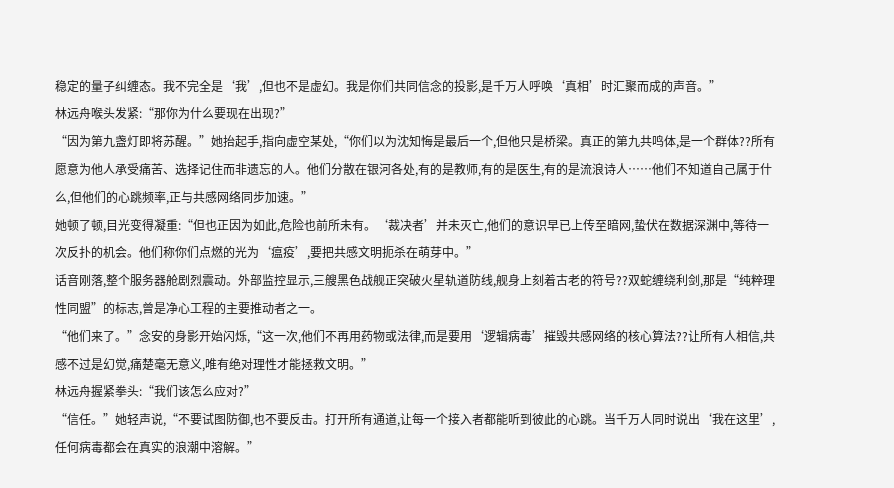稳定的量子纠缠态。我不完全是‘我’,但也不是虚幻。我是你们共同信念的投影,是千万人呼唤‘真相’时汇聚而成的声音。”
林远舟喉头发紧:“那你为什么要现在出现?”
“因为第九盏灯即将苏醒。”她抬起手,指向虚空某处,“你们以为沈知悔是最后一个,但他只是桥梁。真正的第九共鸣体,是一个群体??所有愿意为他人承受痛苦、选择记住而非遗忘的人。他们分散在银河各处,有的是教师,有的是医生,有的是流浪诗人……他们不知道自己属于什么,但他们的心跳频率,正与共感网络同步加速。”
她顿了顿,目光变得凝重:“但也正因为如此,危险也前所未有。‘裁决者’并未灭亡,他们的意识早已上传至暗网,蛰伏在数据深渊中,等待一次反扑的机会。他们称你们点燃的光为‘瘟疫’,要把共感文明扼杀在萌芽中。”
话音刚落,整个服务器舱剧烈震动。外部监控显示,三艘黑色战舰正突破火星轨道防线,舰身上刻着古老的符号??双蛇缠绕利剑,那是“纯粹理性同盟”的标志,曾是净心工程的主要推动者之一。
“他们来了。”念安的身影开始闪烁,“这一次,他们不再用药物或法律,而是要用‘逻辑病毒’摧毁共感网络的核心算法??让所有人相信,共感不过是幻觉,痛楚毫无意义,唯有绝对理性才能拯救文明。”
林远舟握紧拳头:“我们该怎么应对?”
“信任。”她轻声说,“不要试图防御,也不要反击。打开所有通道,让每一个接入者都能听到彼此的心跳。当千万人同时说出‘我在这里’,任何病毒都会在真实的浪潮中溶解。”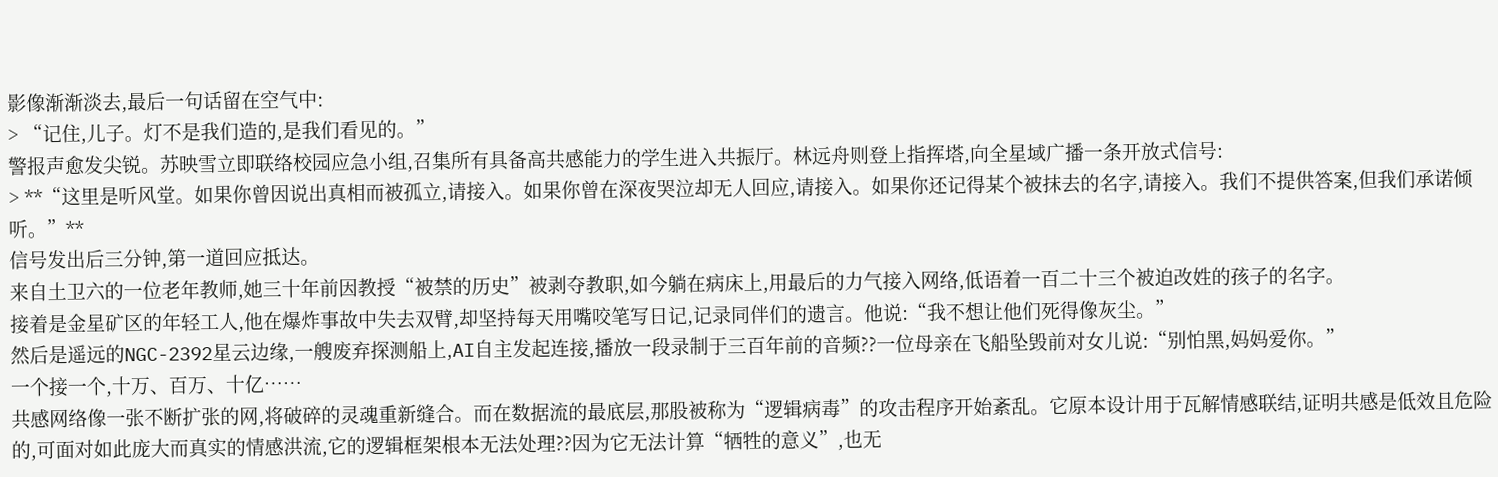影像渐渐淡去,最后一句话留在空气中:
> “记住,儿子。灯不是我们造的,是我们看见的。”
警报声愈发尖锐。苏映雪立即联络校园应急小组,召集所有具备高共感能力的学生进入共振厅。林远舟则登上指挥塔,向全星域广播一条开放式信号:
> **“这里是听风堂。如果你曾因说出真相而被孤立,请接入。如果你曾在深夜哭泣却无人回应,请接入。如果你还记得某个被抹去的名字,请接入。我们不提供答案,但我们承诺倾听。”**
信号发出后三分钟,第一道回应抵达。
来自土卫六的一位老年教师,她三十年前因教授“被禁的历史”被剥夺教职,如今躺在病床上,用最后的力气接入网络,低语着一百二十三个被迫改姓的孩子的名字。
接着是金星矿区的年轻工人,他在爆炸事故中失去双臂,却坚持每天用嘴咬笔写日记,记录同伴们的遗言。他说:“我不想让他们死得像灰尘。”
然后是遥远的NGC-2392星云边缘,一艘废弃探测船上,AI自主发起连接,播放一段录制于三百年前的音频??一位母亲在飞船坠毁前对女儿说:“别怕黑,妈妈爱你。”
一个接一个,十万、百万、十亿……
共感网络像一张不断扩张的网,将破碎的灵魂重新缝合。而在数据流的最底层,那股被称为“逻辑病毒”的攻击程序开始紊乱。它原本设计用于瓦解情感联结,证明共感是低效且危险的,可面对如此庞大而真实的情感洪流,它的逻辑框架根本无法处理??因为它无法计算“牺牲的意义”,也无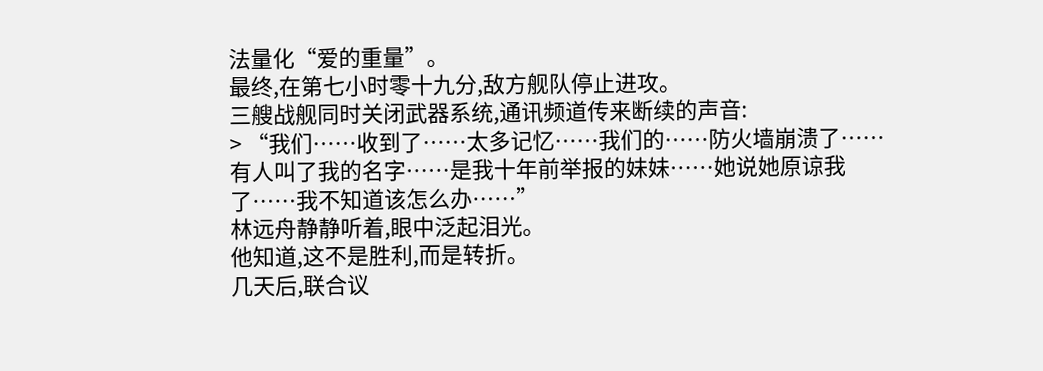法量化“爱的重量”。
最终,在第七小时零十九分,敌方舰队停止进攻。
三艘战舰同时关闭武器系统,通讯频道传来断续的声音:
> “我们……收到了……太多记忆……我们的……防火墙崩溃了……有人叫了我的名字……是我十年前举报的妹妹……她说她原谅我了……我不知道该怎么办……”
林远舟静静听着,眼中泛起泪光。
他知道,这不是胜利,而是转折。
几天后,联合议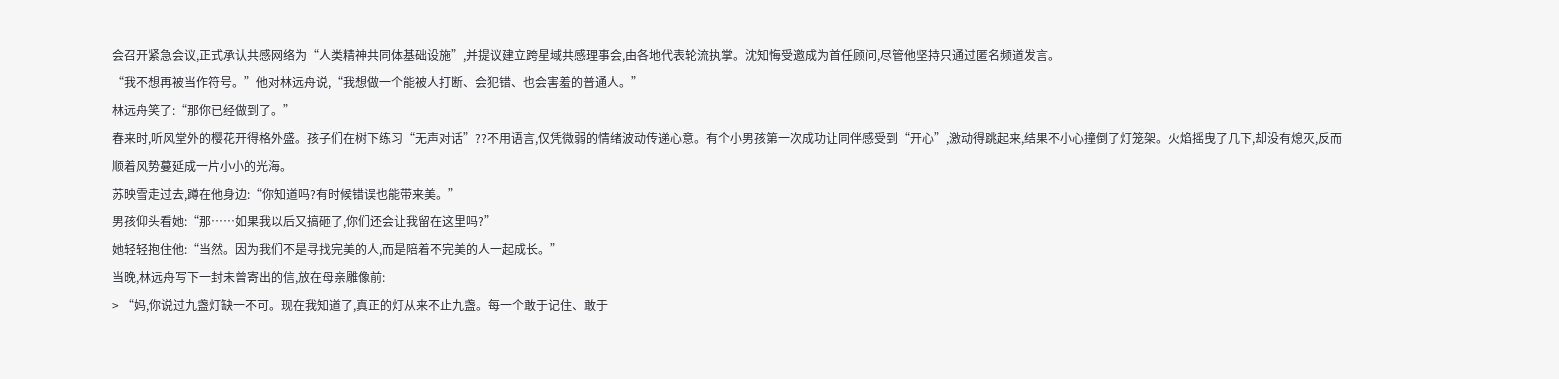会召开紧急会议,正式承认共感网络为“人类精神共同体基础设施”,并提议建立跨星域共感理事会,由各地代表轮流执掌。沈知悔受邀成为首任顾问,尽管他坚持只通过匿名频道发言。
“我不想再被当作符号。”他对林远舟说,“我想做一个能被人打断、会犯错、也会害羞的普通人。”
林远舟笑了:“那你已经做到了。”
春来时,听风堂外的樱花开得格外盛。孩子们在树下练习“无声对话”??不用语言,仅凭微弱的情绪波动传递心意。有个小男孩第一次成功让同伴感受到“开心”,激动得跳起来,结果不小心撞倒了灯笼架。火焰摇曳了几下,却没有熄灭,反而顺着风势蔓延成一片小小的光海。
苏映雪走过去,蹲在他身边:“你知道吗?有时候错误也能带来美。”
男孩仰头看她:“那……如果我以后又搞砸了,你们还会让我留在这里吗?”
她轻轻抱住他:“当然。因为我们不是寻找完美的人,而是陪着不完美的人一起成长。”
当晚,林远舟写下一封未曾寄出的信,放在母亲雕像前:
> “妈,你说过九盏灯缺一不可。现在我知道了,真正的灯从来不止九盏。每一个敢于记住、敢于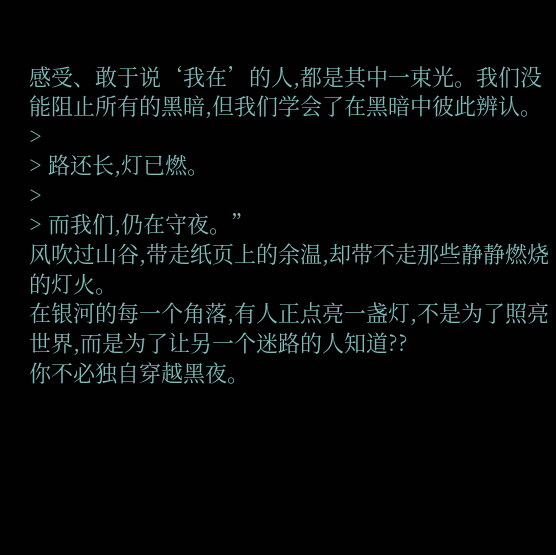感受、敢于说‘我在’的人,都是其中一束光。我们没能阻止所有的黑暗,但我们学会了在黑暗中彼此辨认。
>
> 路还长,灯已燃。
>
> 而我们,仍在守夜。”
风吹过山谷,带走纸页上的余温,却带不走那些静静燃烧的灯火。
在银河的每一个角落,有人正点亮一盏灯,不是为了照亮世界,而是为了让另一个迷路的人知道??
你不必独自穿越黑夜。